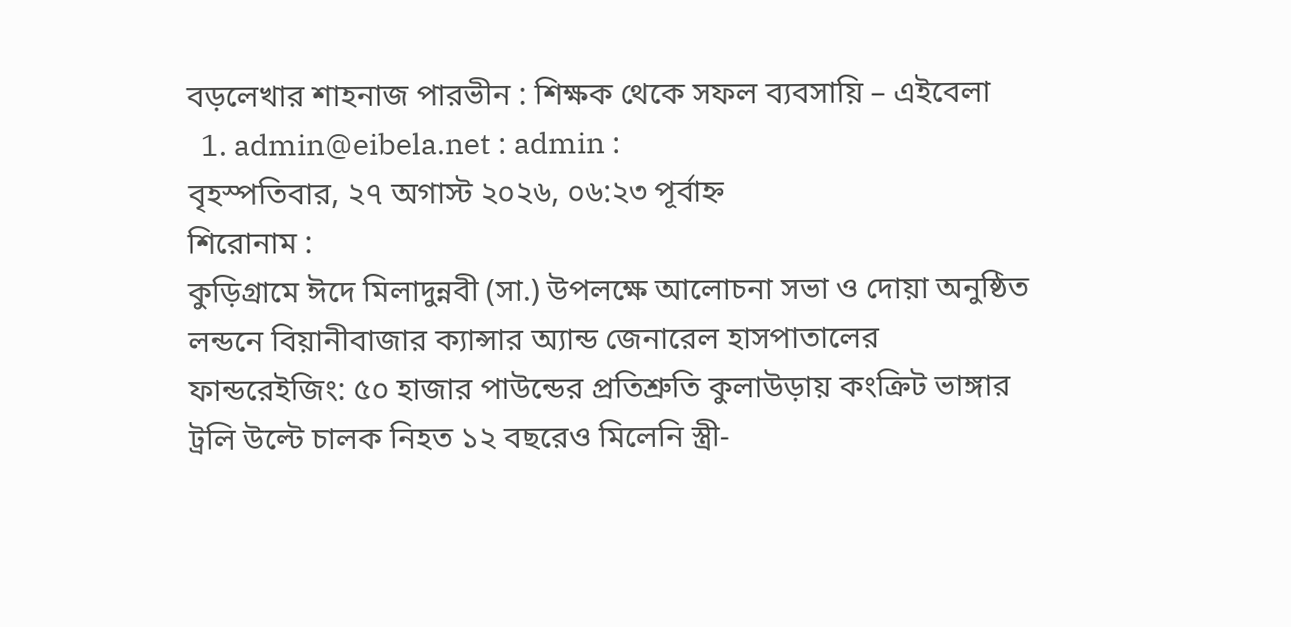বড়লেখার শাহনাজ পারভীন : শিক্ষক থেকে সফল ব্যবসায়ি – এইবেলা
  1. admin@eibela.net : admin :
বৃহস্পতিবার, ২৭ অগাস্ট ২০২৬, ০৬:২৩ পূর্বাহ্ন
শিরোনাম :
কুড়িগ্রামে ঈদে মিলাদুন্নবী (সা.) উপলক্ষে আলোচনা সভা ও দোয়া অনুষ্ঠিত লন্ডনে বিয়ানীবাজার ক্যান্সার অ্যান্ড জেনারেল হাসপাতালের ফান্ডরেইজিং: ৫০ হাজার পাউন্ডের প্রতিশ্রুতি কুলাউড়ায় কংক্রিট ভাঙ্গার ট্রলি উল্টে চালক নিহত ১২ বছরেও মিলেনি স্ত্রী-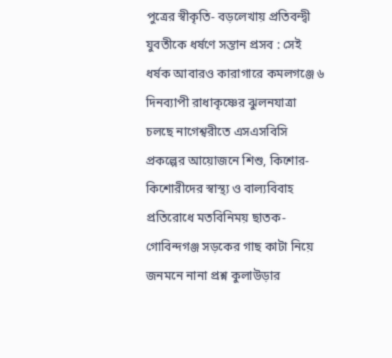পুত্রের স্বীকৃতি- বড়লেখায় প্রতিবন্দ্বী যুবতীকে ধর্ষণে সন্তান প্রসব : সেই ধর্ষক আবারও কারাগারে কমলগঞ্জে ৬ দিনব্যাপী রাধাকৃষ্ণের ঝুলনযাত্রা চলছে নাগেশ্বরীতে এসএসবিসি প্রকল্পের আয়োজনে শিশু, কিশোর-কিশোরীদের স্বাস্থ্য ও বাল্যবিবাহ প্রতিরোধে মতবিনিময় ছাতক-গোবিন্দগঞ্জ সড়কের গাছ কাটা নিয়ে জনমনে নানা প্রশ্ন কুলাউড়ার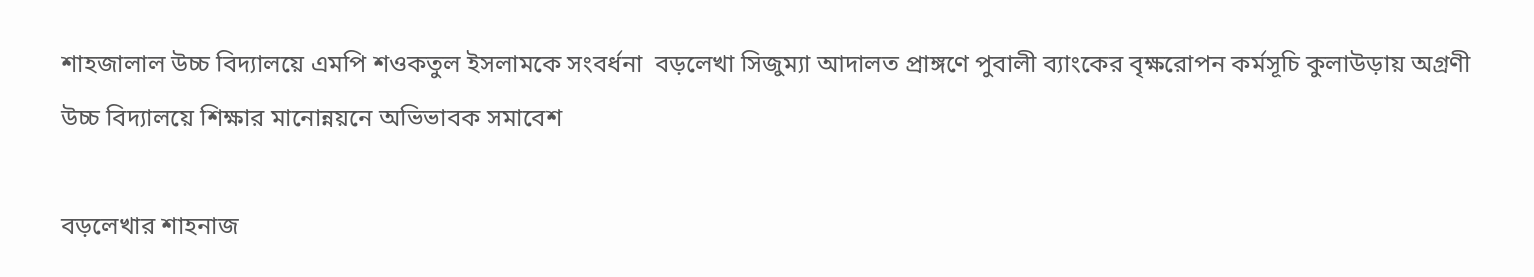শাহজালাল উচ্চ বিদ্যালয়ে এমপি শওকতুল ইসলামকে সংবর্ধনা  বড়লেখা সিজুম্যা আদালত প্রাঙ্গণে পুবালী ব্যাংকের বৃক্ষরোপন কর্মসূচি কুলাউড়ায় অগ্রণী উচ্চ বিদ্যালয়ে শিক্ষার মানোন্নয়নে অভিভাবক সমাবেশ

বড়লেখার শাহনাজ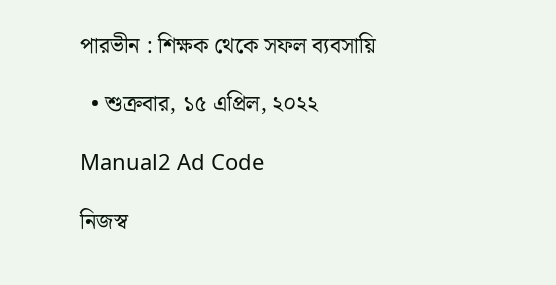পারভীন : শিক্ষক থেকে সফল ব্যবসায়ি

  • শুক্রবার, ১৫ এপ্রিল, ২০২২

Manual2 Ad Code

নিজস্ব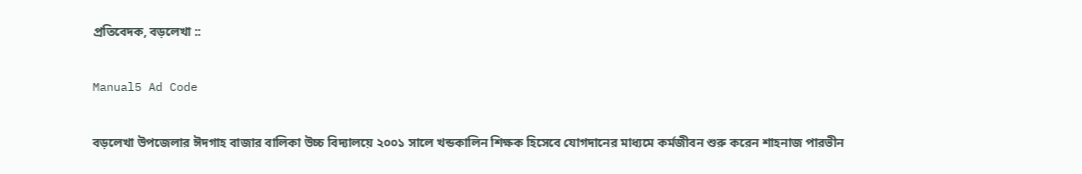প্রতিবেদক, বড়লেখা ::

Manual5 Ad Code

বড়লেখা উপজেলার ঈদগাহ বাজার বালিকা উচ্চ বিদ্যালয়ে ২০০১ সালে খন্ডকালিন শিক্ষক হিসেবে যোগদানের মাধ্যমে কর্মজীবন শুরু করেন শাহনাজ পারভীন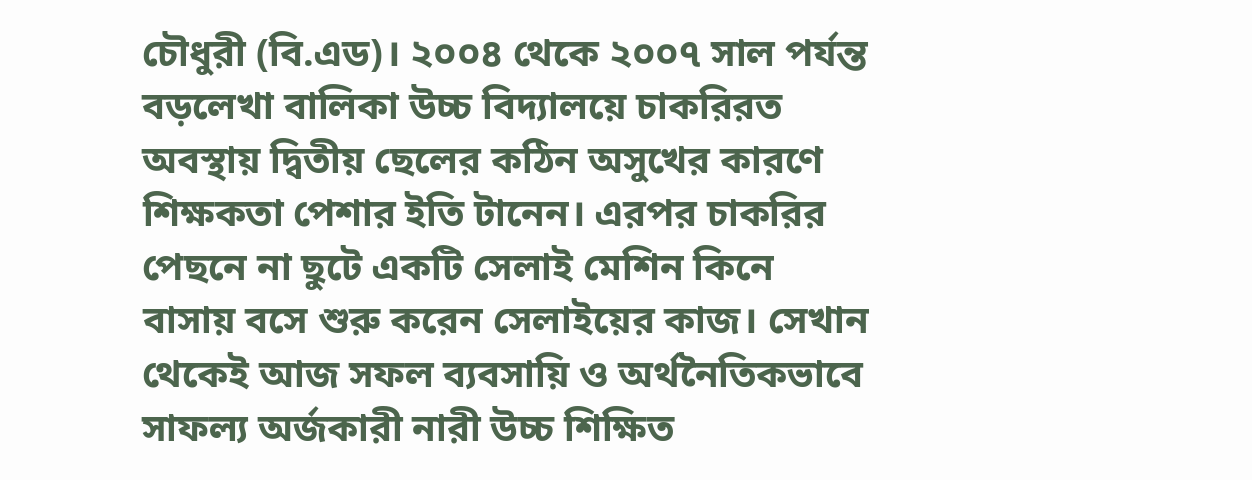চৌধুরী (বি.এড)। ২০০৪ থেকে ২০০৭ সাল পর্যন্ত বড়লেখা বালিকা উচ্চ বিদ্যালয়ে চাকরিরত অবস্থায় দ্বিতীয় ছেলের কঠিন অসুখের কারণে শিক্ষকতা পেশার ইতি টানেন। এরপর চাকরির পেছনে না ছুটে একটি সেলাই মেশিন কিনে বাসায় বসে শুরু করেন সেলাইয়ের কাজ। সেখান থেকেই আজ সফল ব্যবসায়ি ও অর্থনৈতিকভাবে সাফল্য অর্জকারী নারী উচ্চ শিক্ষিত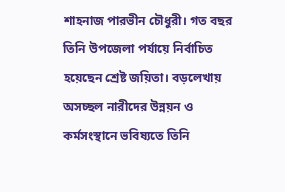শাহনাজ পারভীন চৌধুরী। গত বছর তিনি উপজেলা পর্যায়ে নির্বাচিত হয়েছেন শ্রেষ্ট জয়িতা। বড়লেখায় অসচ্ছল নারীদের উন্নয়ন ও কর্মসংস্থানে ভবিষ্যতে তিনি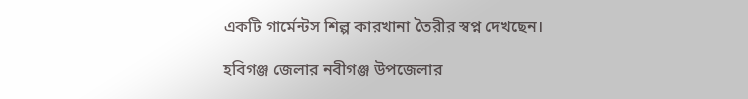একটি গার্মেন্টস শিল্প কারখানা তৈরীর স্বপ্ন দেখছেন।

হবিগঞ্জ জেলার নবীগঞ্জ উপজেলার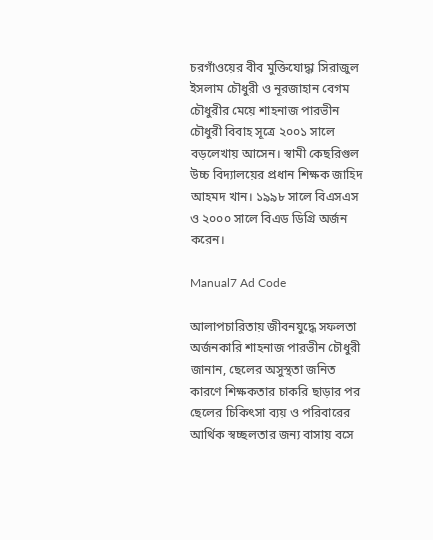চরগাঁওয়ের বীব মুক্তিযোদ্ধা সিরাজুল ইসলাম চৌধুরী ও নূরজাহান বেগম চৌধুরীর মেয়ে শাহনাজ পারভীন চৌধুরী বিবাহ সূত্রে ২০০১ সালে বড়লেখায় আসেন। স্বামী কেছরিগুল উচ্চ বিদ্যালয়ের প্রধান শিক্ষক জাহিদ আহমদ খান। ১৯৯৮ সালে বিএসএস ও ২০০০ সালে বিএড ডিগ্রি অর্জন করেন।

Manual7 Ad Code

আলাপচারিতায় জীবনযুদ্ধে সফলতা অর্জনকারি শাহনাজ পারভীন চৌধুরী জানান, ছেলের অসুস্থতা জনিত কারণে শিক্ষকতার চাকরি ছাড়ার পর ছেলের চিকিৎসা ব্যয় ও পরিবারের আর্থিক স্বচ্ছলতার জন্য বাসায় বসে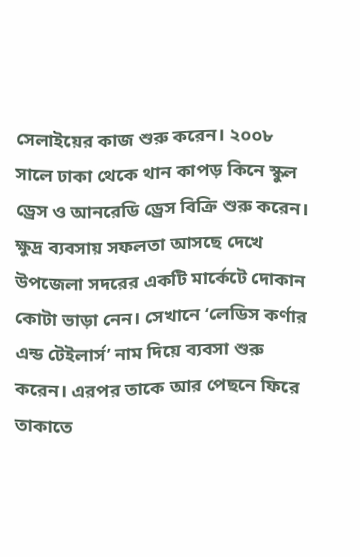সেলাইয়ের কাজ শুরু করেন। ২০০৮ সালে ঢাকা থেকে থান কাপড় কিনে স্কুল ড্রেস ও আনরেডি ড্রেস বিক্রি শুরু করেন। ক্ষুদ্র ব্যবসায় সফলতা আসছে দেখে উপজেলা সদরের একটি মার্কেটে দোকান কোটা ভাড়া নেন। সেখানে ‘লেডিস কর্ণার এন্ড টেইলার্স’ নাম দিয়ে ব্যবসা শুরু করেন। এরপর তাকে আর পেছনে ফিরে তাকাতে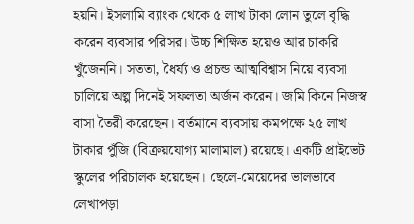হয়নি। ইসলামি ব্যাংক থেকে ৫ লাখ টাকা লোন তুলে বৃদ্ধি করেন ব্যবসার পরিসর। উচ্চ শিক্ষিত হয়েও আর চাকরি খুঁজেননি। সততা, ধৈর্য্য ও প্রচন্ড আত্মবিশ্বাস নিয়ে ব্যবসা চালিয়ে অল্প দিনেই সফলতা অর্জন করেন। জমি কিনে নিজস্ব বাসা তৈরী করেছেন। বর্তমানে ব্যবসায় কমপক্ষে ২৫ লাখ টাকার পুঁজি (বিক্রয়যোগ্য মালামাল) রয়েছে। একটি প্রাইভেট স্কুলের পরিচালক হয়েছেন। ছেলে-মেয়েদের ভালভাবে লেখাপড়া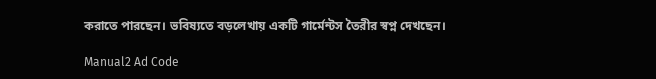করাতে পারছেন। ভবিষ্যতে বড়লেখায় একটি গার্মেন্টস তৈরীর স্বপ্ন দেখছেন।

Manual2 Ad Code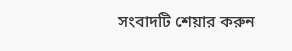সংবাদটি শেয়ার করুন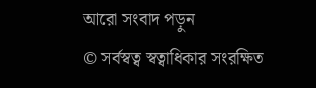আরো সংবাদ পড়ুন
© সর্বস্বত্ব স্বত্বাধিকার সংরক্ষিত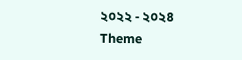২০২২ - ২০২৪
Theme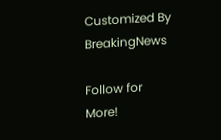Customized By BreakingNews

Follow for More!